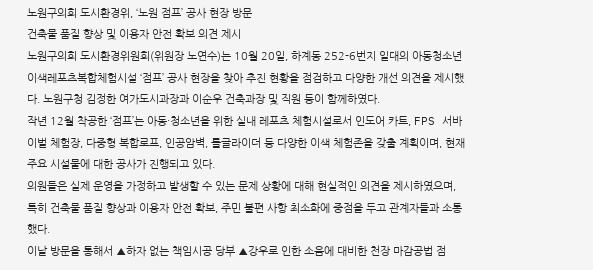노원구의회 도시환경위, ‘노원 점프’ 공사 현장 방문
건축물 품질 향상 및 이용자 안전 확보 의견 제시
노원구의회 도시환경위원회(위원장 노연수)는 10월 20일, 하계동 252-6번지 일대의 아동청소년 이색레포츠복합체험시설 ‘점프’ 공사 현장을 찾아 추진 현황을 점검하고 다양한 개선 의견을 제시했다. 노원구청 김정한 여가도시과장과 이순우 건축과장 및 직원 등이 함께하였다.
작년 12월 착공한 ‘점프’는 아동·청소년을 위한 실내 레포츠 체험시설로서 인도어 카트, FPS 서바이벌 체험장, 다중형 복합로프, 인공암벽, 롤글라이더 등 다양한 이색 체험존을 갖출 계획이며, 현재 주요 시설물에 대한 공사가 진행되고 있다.
의원들은 실제 운영을 가정하고 발생할 수 있는 문제 상황에 대해 현실적인 의견을 제시하였으며, 특히 건축물 품질 향상과 이용자 안전 확보, 주민 불편 사항 최소화에 중점을 두고 관계자들과 소통했다.
이날 방문을 통해서 ▲하자 없는 책임시공 당부 ▲강우로 인한 소음에 대비한 천장 마감공법 점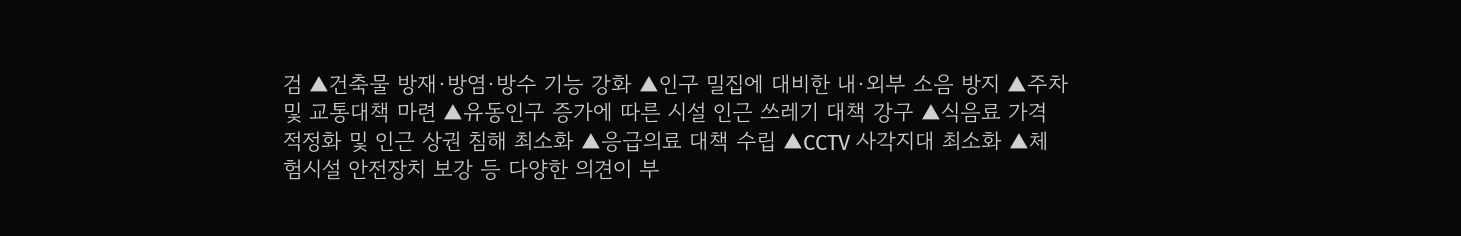검 ▲건축물 방재·방염·방수 기능 강화 ▲인구 밀집에 대비한 내·외부 소음 방지 ▲주차 및 교통대책 마련 ▲유동인구 증가에 따른 시설 인근 쓰레기 대책 강구 ▲식음료 가격 적정화 및 인근 상권 침해 최소화 ▲응급의료 대책 수립 ▲CCTV 사각지대 최소화 ▲체험시설 안전장치 보강 등 다양한 의견이 부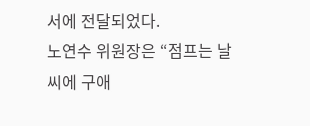서에 전달되었다.
노연수 위원장은 “점프는 날씨에 구애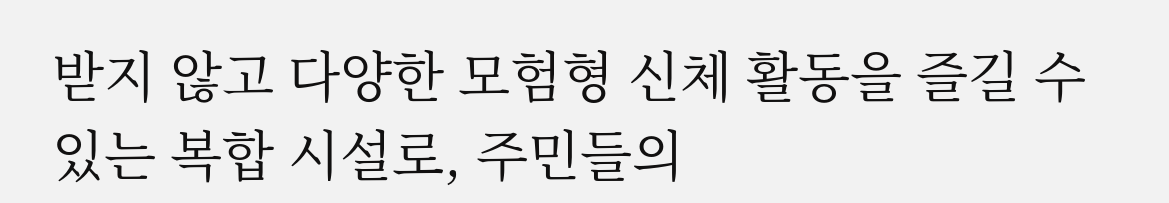받지 않고 다양한 모험형 신체 활동을 즐길 수 있는 복합 시설로, 주민들의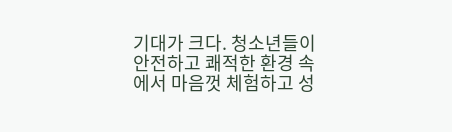기대가 크다. 청소년들이 안전하고 쾌적한 환경 속에서 마음껏 체험하고 성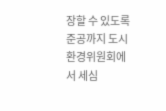장할 수 있도록 준공까지 도시환경위원회에서 세심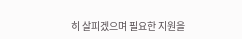히 살피겠으며 필요한 지원을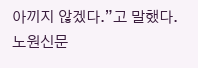아끼지 않겠다.”고 말했다.
노원신문